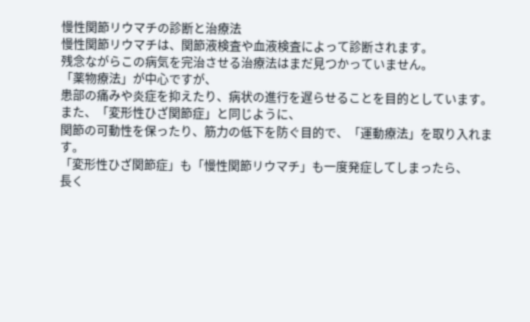慢性関節リウマチの診断と治療法
慢性関節リウマチは、関節液検査や血液検査によって診断されます。
残念ながらこの病気を完治させる治療法はまだ見つかっていません。
「薬物療法」が中心ですが、
患部の痛みや炎症を抑えたり、病状の進行を遅らせることを目的としています。
また、「変形性ひざ関節症」と同じように、
関節の可動性を保ったり、筋力の低下を防ぐ目的で、「運動療法」を取り入れます。
「変形性ひざ関節症」も「慢性関節リウマチ」も一度発症してしまったら、
長く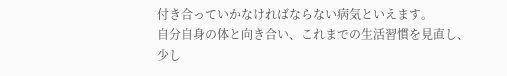付き合っていかなければならない病気といえます。
自分自身の体と向き合い、これまでの生活習慣を見直し、
少し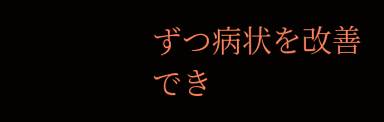ずつ病状を改善でき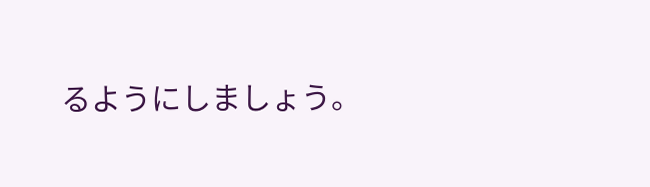るようにしましょう。